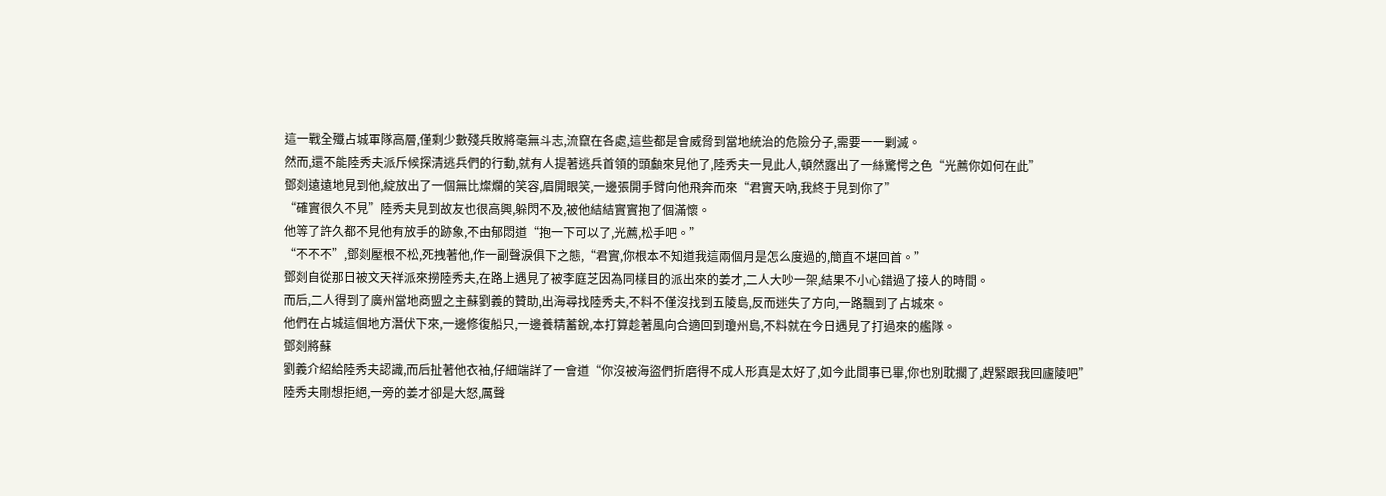這一戰全殲占城軍隊高層,僅剩少數殘兵敗將毫無斗志,流竄在各處,這些都是會威脅到當地統治的危險分子,需要一一剿滅。
然而,還不能陸秀夫派斥候探清逃兵們的行動,就有人提著逃兵首領的頭顱來見他了,陸秀夫一見此人,頓然露出了一絲驚愕之色“光薦你如何在此”
鄧剡遠遠地見到他,綻放出了一個無比燦爛的笑容,眉開眼笑,一邊張開手臂向他飛奔而來“君實天吶,我終于見到你了”
“確實很久不見”陸秀夫見到故友也很高興,躲閃不及,被他結結實實抱了個滿懷。
他等了許久都不見他有放手的跡象,不由郁悶道“抱一下可以了,光薦,松手吧。”
“不不不”,鄧剡壓根不松,死拽著他,作一副聲淚俱下之態,“君實,你根本不知道我這兩個月是怎么度過的,簡直不堪回首。”
鄧剡自從那日被文天祥派來撈陸秀夫,在路上遇見了被李庭芝因為同樣目的派出來的姜才,二人大吵一架,結果不小心錯過了接人的時間。
而后,二人得到了廣州當地商盟之主蘇劉義的贊助,出海尋找陸秀夫,不料不僅沒找到五陵島,反而迷失了方向,一路飄到了占城來。
他們在占城這個地方潛伏下來,一邊修復船只,一邊養精蓄銳,本打算趁著風向合適回到瓊州島,不料就在今日遇見了打過來的艦隊。
鄧剡將蘇
劉義介紹給陸秀夫認識,而后扯著他衣袖,仔細端詳了一會道“你沒被海盜們折磨得不成人形真是太好了,如今此間事已畢,你也別耽擱了,趕緊跟我回廬陵吧”
陸秀夫剛想拒絕,一旁的姜才卻是大怒,厲聲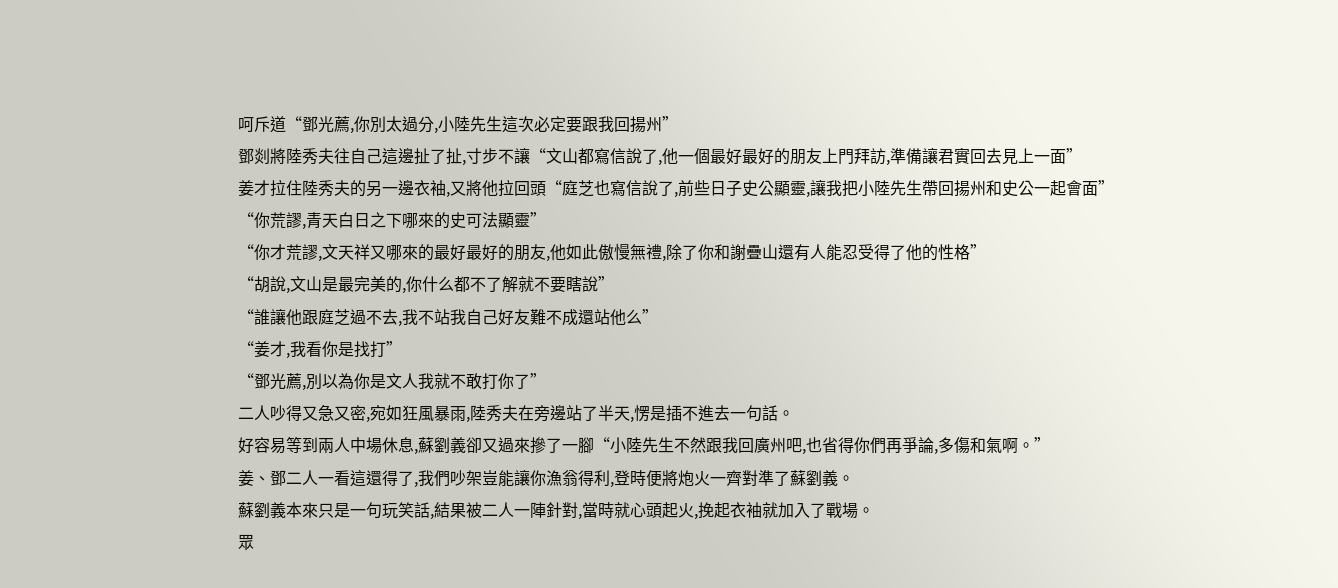呵斥道“鄧光薦,你別太過分,小陸先生這次必定要跟我回揚州”
鄧剡將陸秀夫往自己這邊扯了扯,寸步不讓“文山都寫信說了,他一個最好最好的朋友上門拜訪,準備讓君實回去見上一面”
姜才拉住陸秀夫的另一邊衣袖,又將他拉回頭“庭芝也寫信說了,前些日子史公顯靈,讓我把小陸先生帶回揚州和史公一起會面”
“你荒謬,青天白日之下哪來的史可法顯靈”
“你才荒謬,文天祥又哪來的最好最好的朋友,他如此傲慢無禮,除了你和謝疊山還有人能忍受得了他的性格”
“胡說,文山是最完美的,你什么都不了解就不要瞎說”
“誰讓他跟庭芝過不去,我不站我自己好友難不成還站他么”
“姜才,我看你是找打”
“鄧光薦,別以為你是文人我就不敢打你了”
二人吵得又急又密,宛如狂風暴雨,陸秀夫在旁邊站了半天,愣是插不進去一句話。
好容易等到兩人中場休息,蘇劉義卻又過來摻了一腳“小陸先生不然跟我回廣州吧,也省得你們再爭論,多傷和氣啊。”
姜、鄧二人一看這還得了,我們吵架豈能讓你漁翁得利,登時便將炮火一齊對準了蘇劉義。
蘇劉義本來只是一句玩笑話,結果被二人一陣針對,當時就心頭起火,挽起衣袖就加入了戰場。
眾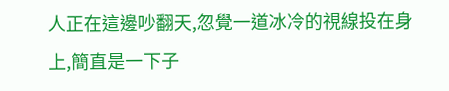人正在這邊吵翻天,忽覺一道冰冷的視線投在身上,簡直是一下子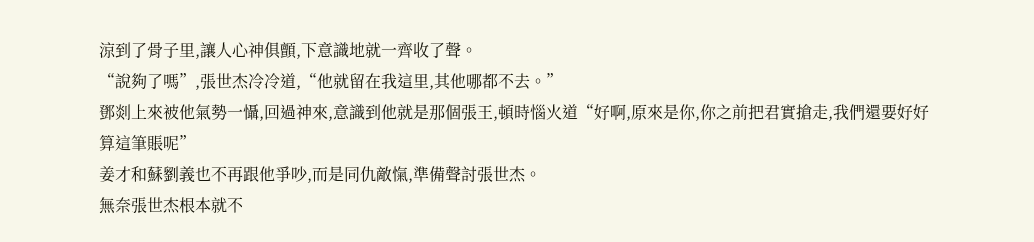涼到了骨子里,讓人心神俱顫,下意識地就一齊收了聲。
“說夠了嗎”,張世杰冷冷道,“他就留在我這里,其他哪都不去。”
鄧剡上來被他氣勢一懾,回過神來,意識到他就是那個張王,頓時惱火道“好啊,原來是你,你之前把君實搶走,我們還要好好算這筆賬呢”
姜才和蘇劉義也不再跟他爭吵,而是同仇敵愾,準備聲討張世杰。
無奈張世杰根本就不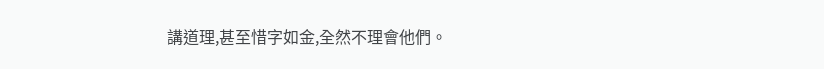講道理,甚至惜字如金,全然不理會他們。